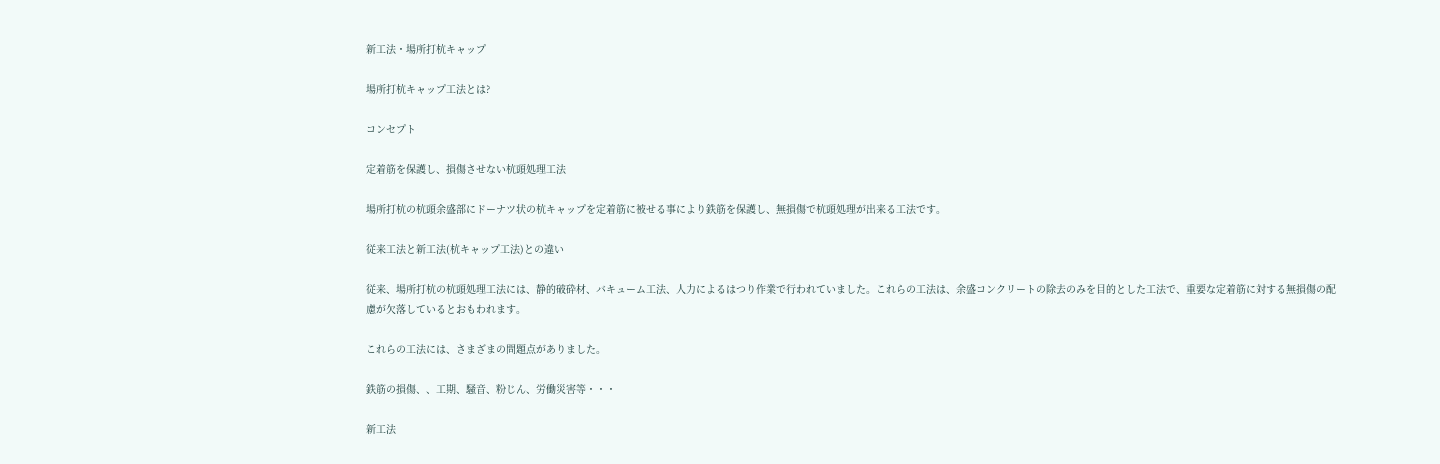新工法・場所打杭キャップ

場所打杭キャップ工法とは?

コンセプト

定着筋を保護し、損傷させない杭頭処理工法

場所打杭の杭頭余盛部にドーナツ状の杭キャップを定着筋に被せる事により鉄筋を保護し、無損傷で杭頭処理が出来る工法です。

従来工法と新工法(杭キャップ工法)との違い

従来、場所打杭の杭頭処理工法には、静的破砕材、バキューム工法、人力によるはつり作業で行われていました。これらの工法は、余盛コンクリートの除去のみを目的とした工法で、重要な定着筋に対する無損傷の配慮が欠落しているとおもわれます。

これらの工法には、さまざまの問題点がありました。

鉄筋の損傷、、工期、騒音、粉じん、労働災害等・・・

新工法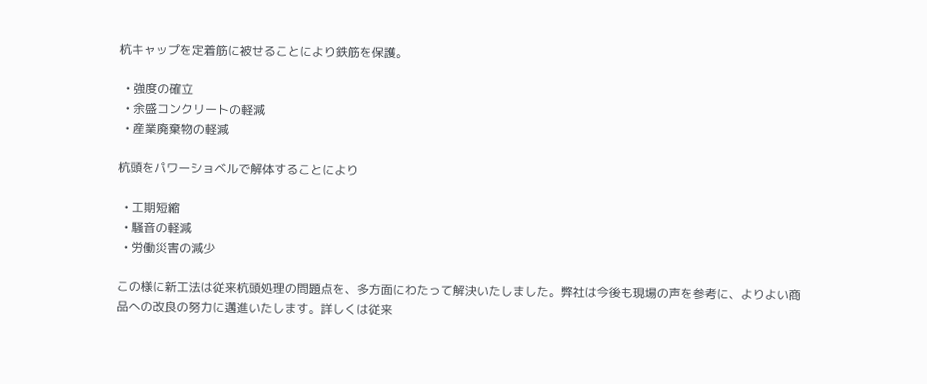杭キャップを定着筋に被せることにより鉄筋を保護。

  • 強度の確立
  • 余盛コンクリートの軽減
  • 産業廃棄物の軽減

杭頭をパワーショベルで解体することにより

  • 工期短縮
  • 騒音の軽減
  • 労働災害の減少

この様に新工法は従来杭頭処理の問題点を、多方面にわたって解決いたしました。弊社は今後も現場の声を参考に、よりよい商品への改良の努力に邁進いたします。詳しくは従来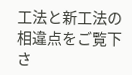工法と新工法の相違点をご覧下さ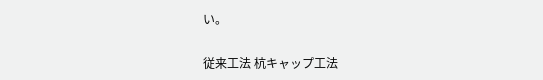い。

従来工法 杭キャップ工法